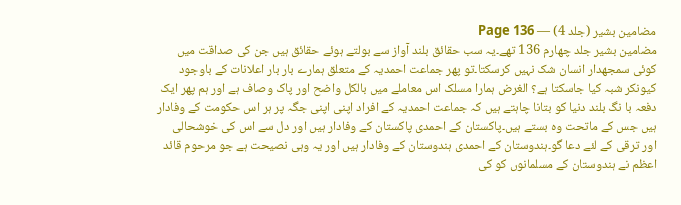مضامین بشیر (جلد 4) — Page 136
مضامین بشیر جلد چهارم 136 تھے۔یہ سب حقائق بلند آواز سے بولتے ہوئے حقائق ہیں جن کی صداقت میں کوئی سمجھدار انسان شک نہیں کرسکتا۔تو پھر جماعت احمدیہ کے متعلق ہمارے بار بار اعلانات کے باوجود کیونکر شبہ کیا جاسکتا ہے؟ الغرض ہمارا مسلک اس معاملے میں بالکل واضح اور پاک وصاف ہے اور ہم پھر ایک دفعہ با نگ بلند دنیا کو بتانا چاہتے ہیں کہ جماعت احمدیہ کے افراد اپنی اپنی جگہ پر ہر اس حکومت کے وفادار ہیں جس کے ماتحت وہ بستے ہیں۔پاکستان کے احمدی پاکستان کے وفادار ہیں اور دل سے اس کی خوشحالی اور ترقی کے لئے دعا گو۔ہندوستان کے احمدی ہندوستان کے وفادار ہیں اور یہ وہی نصیحت ہے جو مرحوم قائد اعظم نے ہندوستان کے مسلمانوں کو کی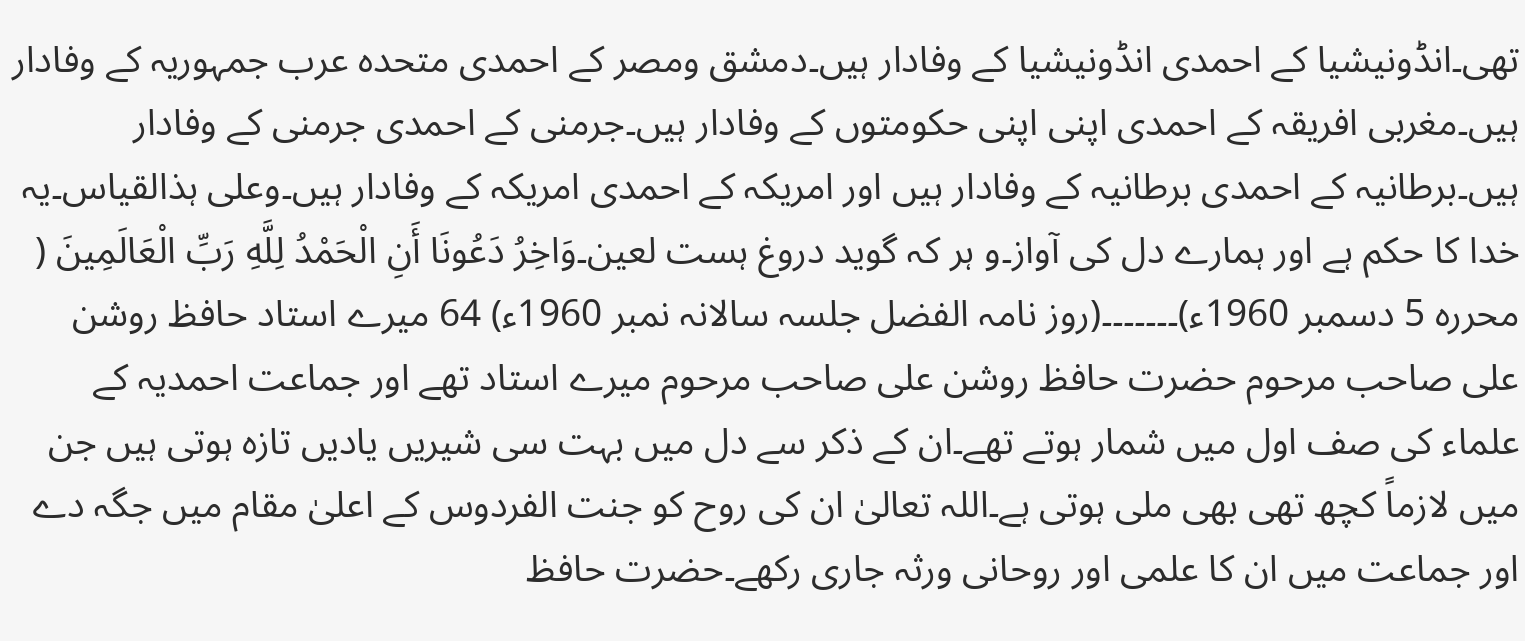تھی۔انڈونیشیا کے احمدی انڈونیشیا کے وفادار ہیں۔دمشق ومصر کے احمدی متحدہ عرب جمہوریہ کے وفادار ہیں۔مغربی افریقہ کے احمدی اپنی اپنی حکومتوں کے وفادار ہیں۔جرمنی کے احمدی جرمنی کے وفادار ہیں۔برطانیہ کے احمدی برطانیہ کے وفادار ہیں اور امریکہ کے احمدی امریکہ کے وفادار ہیں۔وعلی ہذالقیاس۔یہ خدا کا حکم ہے اور ہمارے دل کی آواز۔و ہر کہ گوید دروغ ہست لعین۔وَاخِرُ دَعُونَا أَنِ الْحَمْدُ لِلَّهِ رَبِّ الْعَالَمِينَ ( محرره 5 دسمبر 1960ء)۔۔۔۔۔۔۔(روز نامہ الفضل جلسہ سالانہ نمبر 1960ء) 64 میرے استاد حافظ روشن علی صاحب مرحوم حضرت حافظ روشن علی صاحب مرحوم میرے استاد تھے اور جماعت احمدیہ کے علماء کی صف اول میں شمار ہوتے تھے۔ان کے ذکر سے دل میں بہت سی شیریں یادیں تازہ ہوتی ہیں جن میں لازماً کچھ تھی بھی ملی ہوتی ہے۔اللہ تعالیٰ ان کی روح کو جنت الفردوس کے اعلیٰ مقام میں جگہ دے اور جماعت میں ان کا علمی اور روحانی ورثہ جاری رکھے۔حضرت حافظ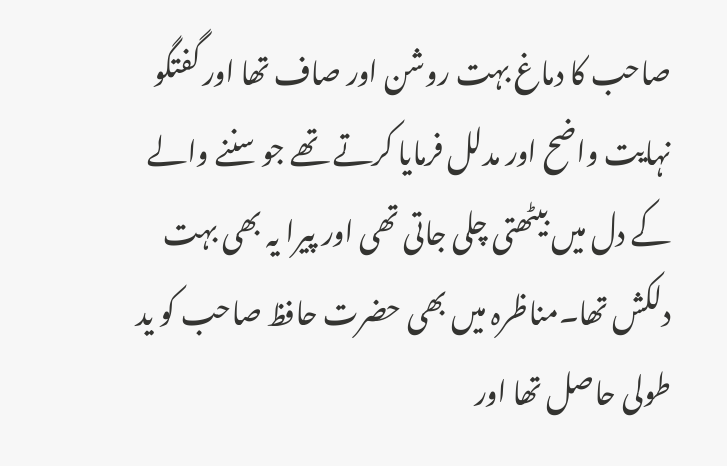صاحب کا دماغ بہت روشن اور صاف تھا اور گفتگو نہایت واضح اور مدلل فرمایا کرتے تھے جو سننے والے کے دل میں بیٹھتی چلی جاتی تھی اور پیرا یہ بھی بہت دلکش تھا۔مناظرہ میں بھی حضرت حافظ صاحب کو ید طولی حاصل تھا اور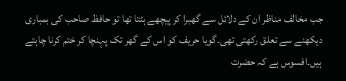جب مخالف مناظر ان کے دلائل سے گھبرا کر پیچھے ہٹتا تھا تو حافظ صاحب کی بمباری دیکھنے سے تعلق رکھتی تھی۔گویا حریف کو اس کے گھر تک پہنچا کر ختم کرنا چاہتے ہیں۔افسوس ہے کہ حضرت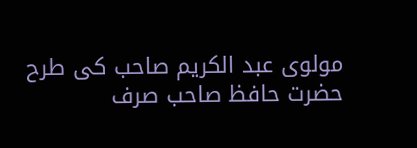مولوی عبد الکریم صاحب کی طرح حضرت حافظ صاحب صرف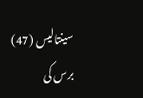سینتالیس (47) برس کی